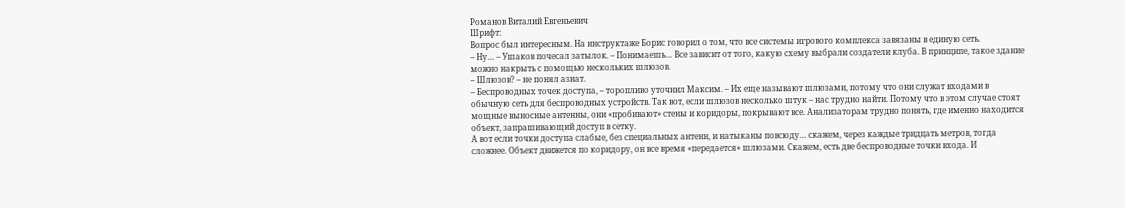Романов Виталий Евгеньевич
Шрифт:
Вопрос был интересным. На инструктаже Борис говорил о том, что все системы игрового комплекса завязаны в единую сеть.
– Ну… – Ушаков почесал затылок. – Понимаешь… Все зависит от того, какую схему выбрали создатели клуба. В принципе, такое здание можно накрыть с помощью нескольких шлюзов.
– Шлюзов? – не понял азиат.
– Беспроводных точек доступа, – торопливо уточнил Максим. – Их еще называют шлюзами, потому что они служат входами в обычную сеть для беспроводных устройств. Так вот, если шлюзов несколько штук – нас трудно найти. Потому что в этом случае стоят мощные выносные антенны, они «пробивают» стены и коридоры, покрывают все. Анализаторам трудно понять, где именно находится объект, запрашивающий доступ в сетку.
А вот если точки доступа слабые, без специальных антенн, и натыканы повсюду… скажем, через каждые тридцать метров, тогда сложнее. Объект движется по коридору, он все время «передается» шлюзами. Скажем, есть две беспроводные точки входа. И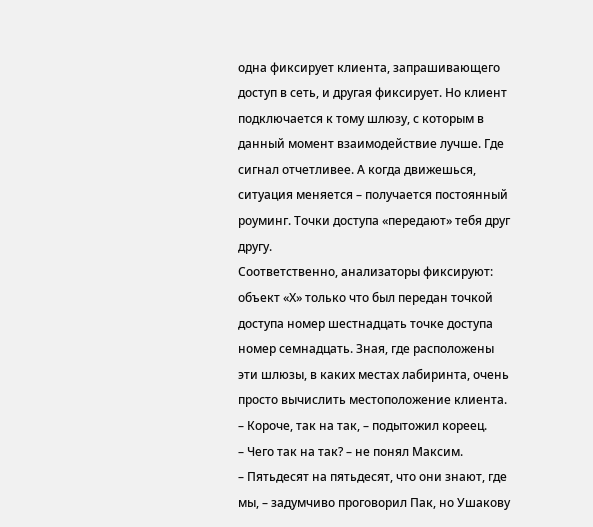одна фиксирует клиента, запрашивающего доступ в сеть, и другая фиксирует. Но клиент подключается к тому шлюзу, с которым в данный момент взаимодействие лучше. Где сигнал отчетливее. А когда движешься, ситуация меняется – получается постоянный роуминг. Точки доступа «передают» тебя друг другу.
Соответственно, анализаторы фиксируют: объект «Х» только что был передан точкой доступа номер шестнадцать точке доступа номер семнадцать. Зная, где расположены эти шлюзы, в каких местах лабиринта, очень просто вычислить местоположение клиента.
– Короче, так на так, – подытожил кореец.
– Чего так на так? – не понял Максим.
– Пятьдесят на пятьдесят, что они знают, где мы, – задумчиво проговорил Пак, но Ушакову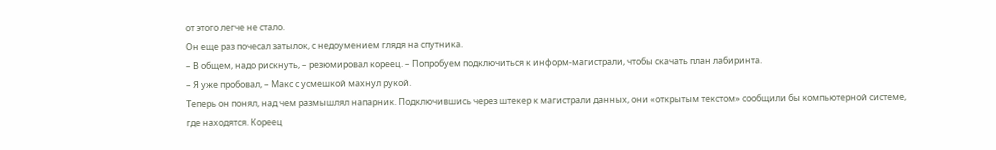от этого легче не стало.
Он еще раз почесал затылок, с недоумением глядя на спутника.
– В общем, надо рискнуть, – резюмировал кореец. – Попробуем подключиться к информ-магистрали, чтобы скачать план лабиринта.
– Я уже пробовал, – Макс с усмешкой махнул рукой.
Теперь он понял, над чем размышлял напарник. Подключившись через штекер к магистрали данных, они «открытым текстом» сообщили бы компьютерной системе, где находятся. Кореец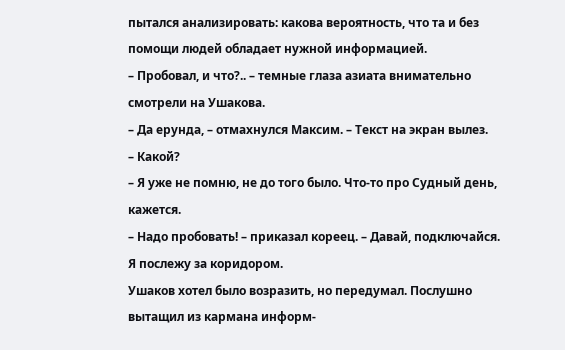пытался анализировать: какова вероятность, что та и без помощи людей обладает нужной информацией.
– Пробовал, и что?.. – темные глаза азиата внимательно смотрели на Ушакова.
– Да ерунда, – отмахнулся Максим. – Текст на экран вылез.
– Какой?
– Я уже не помню, не до того было. Что-то про Судный день, кажется.
– Надо пробовать! – приказал кореец. – Давай, подключайся. Я послежу за коридором.
Ушаков хотел было возразить, но передумал. Послушно вытащил из кармана информ-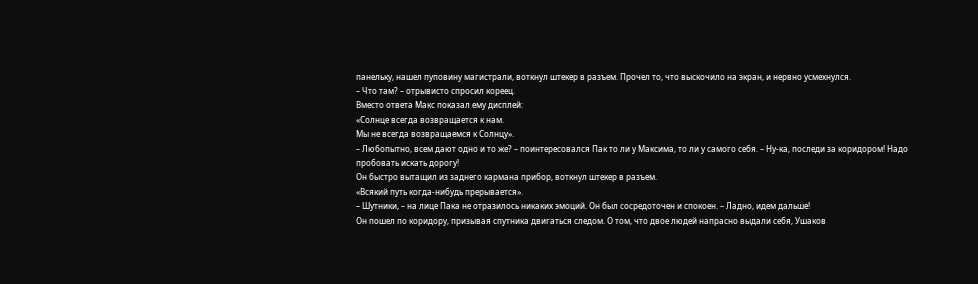панельку, нашел пуповину магистрали, воткнул штекер в разъем. Прочел то, что выскочило на экран, и нервно усмехнулся.
– Что там? – отрывисто спросил кореец.
Вместо ответа Макс показал ему дисплей:
«Солнце всегда возвращается к нам.
Мы не всегда возвращаемся к Солнцу».
– Любопытно, всем дают одно и то же? – поинтересовался Пак то ли у Максима, то ли у самого себя. – Ну-ка, последи за коридором! Надо пробовать искать дорогу!
Он быстро вытащил из заднего кармана прибор, воткнул штекер в разъем.
«Всякий путь когда-нибудь прерывается».
– Шутники, – на лице Пака не отразилось никаких эмоций. Он был сосредоточен и спокоен. – Ладно, идем дальше!
Он пошел по коридору, призывая спутника двигаться следом. О том, что двое людей напрасно выдали себя, Ушаков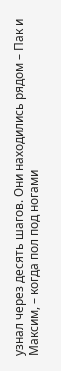узнал через десять шагов. Они находились рядом – Пак и Максим, – когда пол под ногами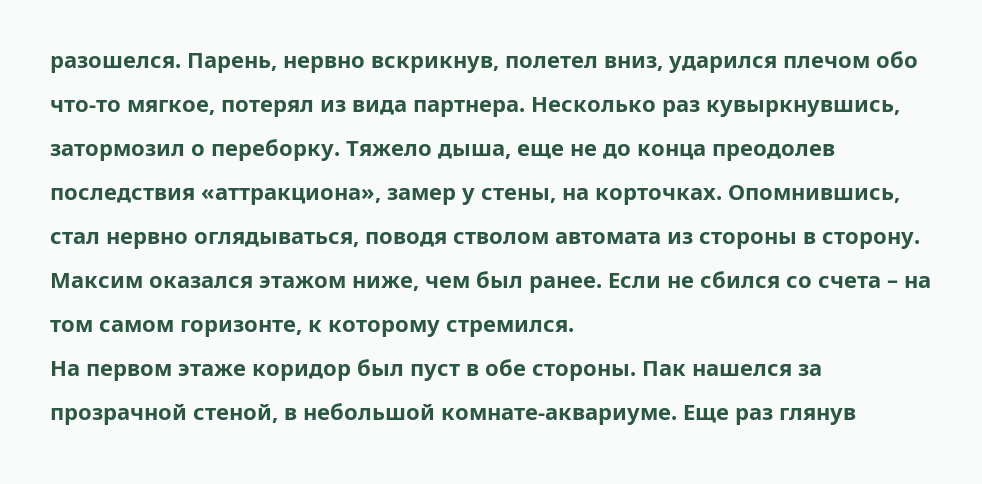разошелся. Парень, нервно вскрикнув, полетел вниз, ударился плечом обо что-то мягкое, потерял из вида партнера. Несколько раз кувыркнувшись, затормозил о переборку. Тяжело дыша, еще не до конца преодолев последствия «аттракциона», замер у стены, на корточках. Опомнившись, стал нервно оглядываться, поводя стволом автомата из стороны в сторону.
Максим оказался этажом ниже, чем был ранее. Если не сбился со счета – на том самом горизонте, к которому стремился.
На первом этаже коридор был пуст в обе стороны. Пак нашелся за прозрачной стеной, в небольшой комнате-аквариуме. Еще раз глянув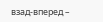взад-вперед –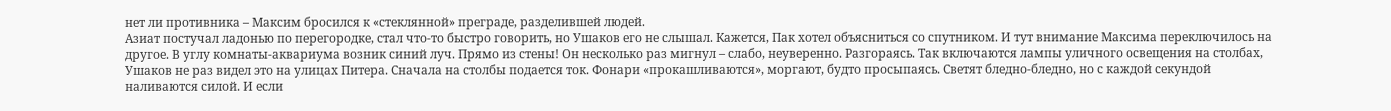нет ли противника – Максим бросился к «стеклянной» преграде, разделившей людей.
Азиат постучал ладонью по перегородке, стал что-то быстро говорить, но Ушаков его не слышал. Кажется, Пак хотел объясниться со спутником. И тут внимание Максима переключилось на другое. В углу комнаты-аквариума возник синий луч. Прямо из стены! Он несколько раз мигнул – слабо, неуверенно. Разгораясь. Так включаются лампы уличного освещения на столбах, Ушаков не раз видел это на улицах Питера. Сначала на столбы подается ток. Фонари «прокашливаются», моргают, будто просыпаясь. Светят бледно-бледно, но с каждой секундой наливаются силой. И если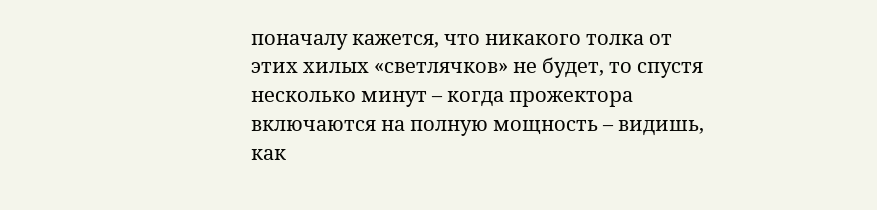поначалу кажется, что никакого толка от этих хилых «светлячков» не будет, то спустя несколько минут – когда прожектора включаются на полную мощность – видишь, как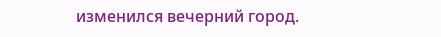изменился вечерний город.